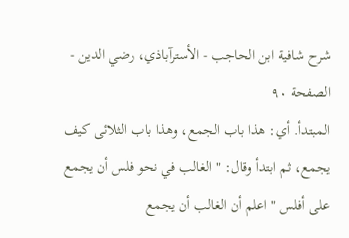شرح شافية ابن الحاجب - الأسترآباذي، رضي الدين - الصفحة ٩٠
المبتدأ. أي: هذا باب الجمع، وهذا باب الثلائى كيف يجمع، ثم ابتدأ وقال: " الغالب في نحو فلس أن يجمع على أفلس " اعلم أن الغالب أن يجمع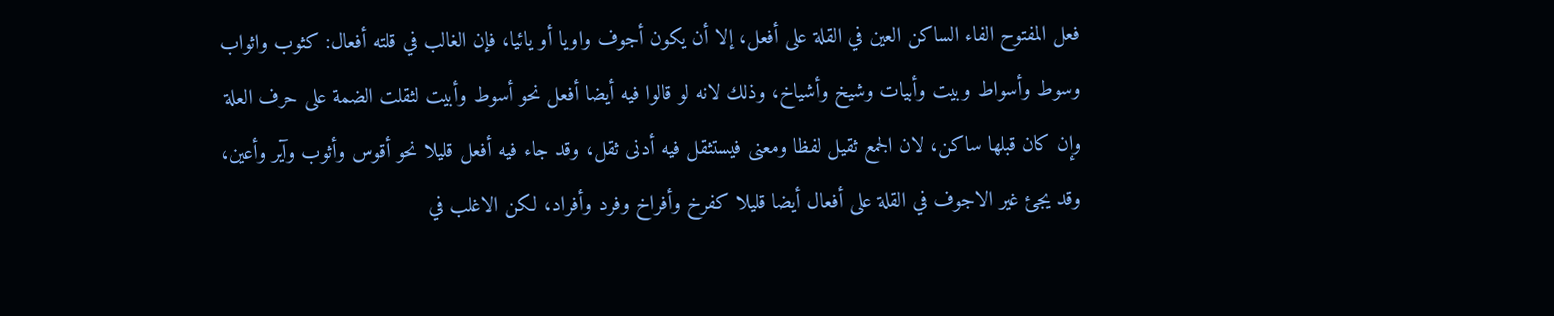فعل المفتوح الفاء الساكن العين في القلة على أفعل، إلا أن يكون أجوف واويا أو يائيا، فإن الغالب في قلته أفعال: كثوب واثواب وسوط وأسواط وبيت وأبيات وشيخ وأشياخ، وذلك لانه لو قالوا فيه أيضا أفعل نحو أسوط وأبيت لثقلت الضمة على حرف العلة وإن كان قبلها ساكن، لان الجمع ثقيل لفظا ومعنى فيستثقل فيه أدنى ثقل، وقد جاء فيه أفعل قليلا نحو أقوس وأثوب وآير وأعين، وقد يجئ غير الاجوف في القلة على أفعال أيضا قليلا كفرخ وأفراخ وفرد وأفراد، لكن الاغلب في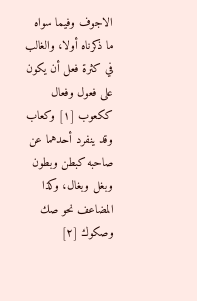الاجوف وفيما سواه ما ذكرناه أولا، والغالب في كثرة فعل أن يكون على فعول وفعال ككعوب [١] وكعاب وقد ينفرد أحدهما عن صاحبه كبطن وبطون وبغل وبغال، وكذا المضاعف نحو صك وصكوك [٢]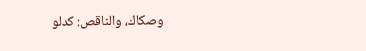وصكاك، والناقص: كدلو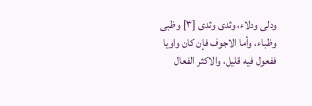ودلى ودلاء، وثدى وثدى [٣] وظبى وظباء، وأما الاجوف فإن كان واويا ففعول فيه قليل، والاكثر الفعال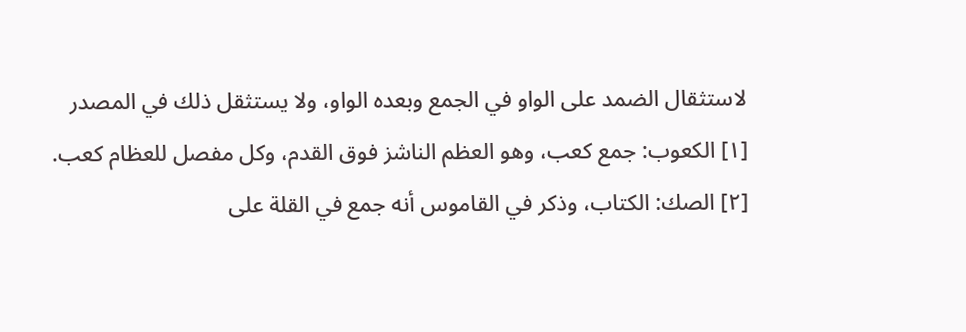لاستثقال الضمد على الواو في الجمع وبعده الواو، ولا يستثقل ذلك في المصدر
[١] الكعوب: جمع كعب، وهو العظم الناشز فوق القدم، وكل مفصل للعظام كعب.
[٢] الصك: الكتاب، وذكر في القاموس أنه جمع في القلة على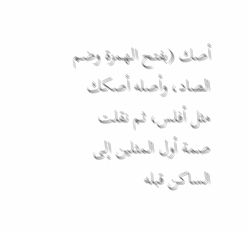أصك (بفتح الهمزة وضم الصاد، وأصله أصكك مثل أفلس، ثم نقلت صمة أول المثلين إلى الساكن قبله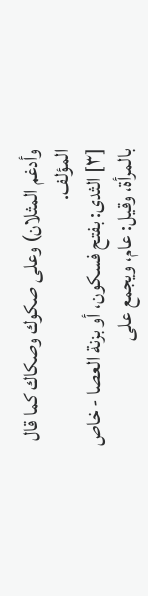وأدغم المثلان) وعلى صكوك وصكاك كما قال المؤلف.
[٣] الثدى: بفتح فسكون، أو بزنة العصا - خاص بالمرأة، وقيل: عام، ويجمع على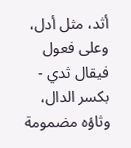أثد، مثل أدل، وعلى فعول فيقال ثدي - بكسر الدال، وثاؤه مضمومة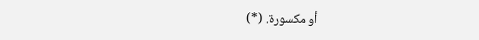أو مكسورة. (*)